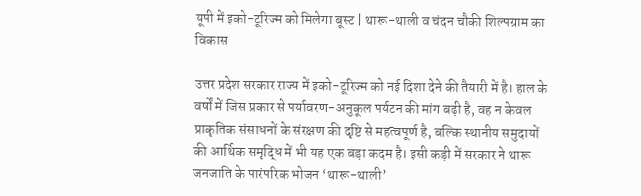यूपी में इको-टूरिज्म को मिलेगा बूस्ट | थारू-थाली व चंदन चौकी शिल्पग्राम का विकास

उत्तर प्रदेश सरकार राज्य में इको-टूरिज्म को नई दिशा देने की तैयारी में है। हाल के वर्षों में जिस प्रकार से पर्यावरण-अनुकूल पर्यटन की मांग बढ़ी है, वह न केवल प्राकृतिक संसाधनों के संरक्षण की दृष्टि से महत्वपूर्ण है, बल्कि स्थानीय समुदायों की आर्थिक समृद्धि में भी यह एक बड़ा कदम है। इसी कड़ी में सरकार ने थारू जनजाति के पारंपरिक भोजन ‘थारू-थाली’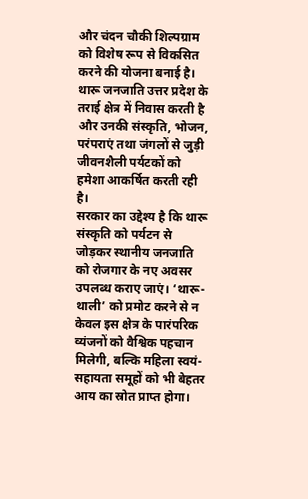और चंदन चौकी शिल्पग्राम को विशेष रूप से विकसित करने की योजना बनाई है। थारू जनजाति उत्तर प्रदेश के तराई क्षेत्र में निवास करती है और उनकी संस्कृति, भोजन, परंपराएं तथा जंगलों से जुड़ी जीवनशैली पर्यटकों को हमेशा आकर्षित करती रही है।
सरकार का उद्देश्य है कि थारू संस्कृति को पर्यटन से जोड़कर स्थानीय जनजाति को रोजगार के नए अवसर उपलब्ध कराए जाएं। ‘थारू-थाली’ को प्रमोट करने से न केवल इस क्षेत्र के पारंपरिक व्यंजनों को वैश्विक पहचान मिलेगी, बल्कि महिला स्वयं-सहायता समूहों को भी बेहतर आय का स्रोत प्राप्त होगा।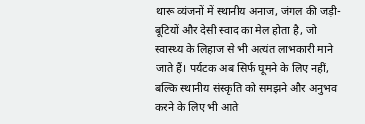थारू व्यंजनों में स्थानीय अनाज, जंगल की जड़ी-बूटियों और देसी स्वाद का मेल होता है, जो स्वास्थ्य के लिहाज से भी अत्यंत लाभकारी माने जाते हैं। पर्यटक अब सिर्फ घूमने के लिए नहीं, बल्कि स्थानीय संस्कृति को समझने और अनुभव करने के लिए भी आते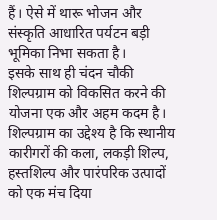हैं। ऐसे में थारू भोजन और संस्कृति आधारित पर्यटन बड़ी भूमिका निभा सकता है।
इसके साथ ही चंदन चौकी शिल्पग्राम को विकसित करने की योजना एक और अहम कदम है। शिल्पग्राम का उद्देश्य है कि स्थानीय कारीगरों की कला, लकड़ी शिल्प, हस्तशिल्प और पारंपरिक उत्पादों को एक मंच दिया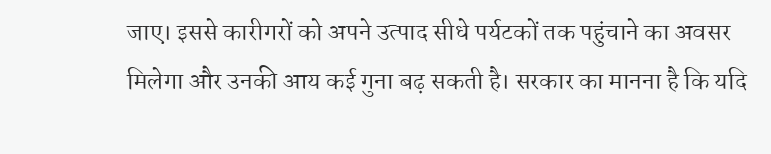जाए। इससे कारीगरों को अपने उत्पाद सीधे पर्यटकों तक पहुंचाने का अवसर मिलेगा और उनकी आय कई गुना बढ़ सकती है। सरकार का मानना है कि यदि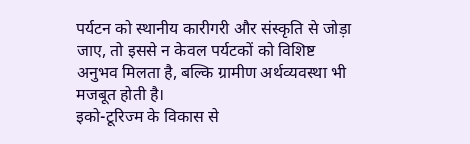पर्यटन को स्थानीय कारीगरी और संस्कृति से जोड़ा जाए, तो इससे न केवल पर्यटकों को विशिष्ट अनुभव मिलता है, बल्कि ग्रामीण अर्थव्यवस्था भी मजबूत होती है।
इको-टूरिज्म के विकास से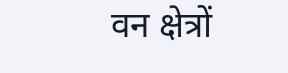वन क्षेत्रों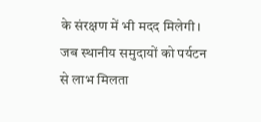के संरक्षण में भी मदद मिलेगी। जब स्थानीय समुदायों को पर्यटन से लाभ मिलता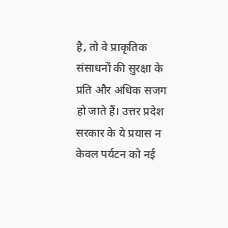है, तो वे प्राकृतिक संसाधनों की सुरक्षा के प्रति और अधिक सजग हो जाते हैं। उत्तर प्रदेश सरकार के ये प्रयास न केवल पर्यटन को नई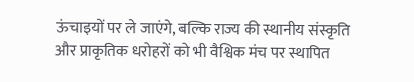ऊंचाइयों पर ले जाएंगे, बल्कि राज्य की स्थानीय संस्कृति और प्राकृतिक धरोहरों को भी वैश्विक मंच पर स्थापित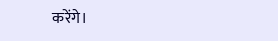करेंगे।